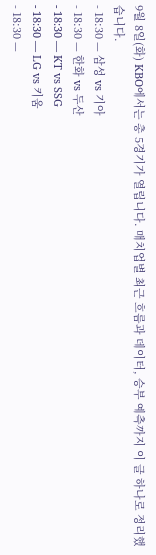9월 8일(화) KBO에서는 총 5경기가 열립니다. 매치업별 최근 흐름과 데이터, 승부 예측까지 이 글 하나로 정리했습니다.
- 18:30 — 삼성 vs 기아
- 18:30 — 한화 vs 두산
- 18:30 — KT vs SSG
- 18:30 — LG vs 키움
- 18:30 —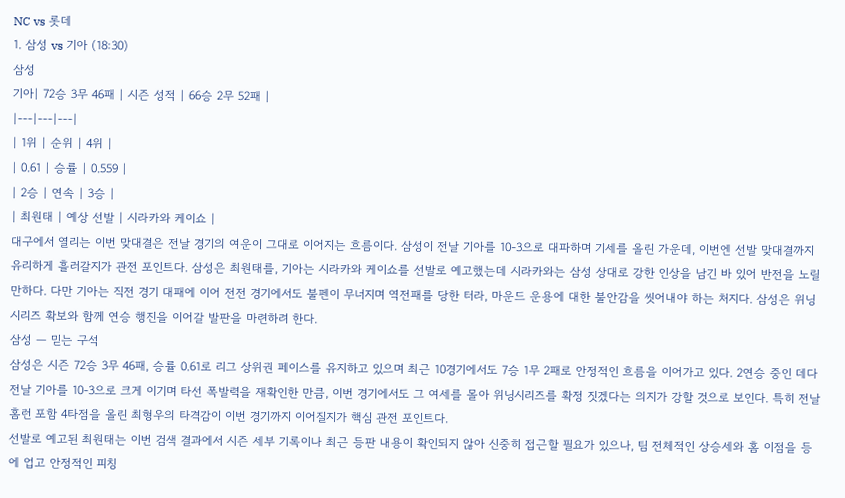NC vs 롯데
1. 삼성 vs 기아 (18:30)
삼성
기아| 72승 3무 46패 | 시즌 성적 | 66승 2무 52패 |
|---|---|---|
| 1위 | 순위 | 4위 |
| 0.61 | 승률 | 0.559 |
| 2승 | 연속 | 3승 |
| 최원태 | 예상 선발 | 시라카와 케이쇼 |
대구에서 열리는 이번 맞대결은 전날 경기의 여운이 그대로 이어지는 흐름이다. 삼성이 전날 기아를 10-3으로 대파하며 기세를 올린 가운데, 이번엔 선발 맞대결까지 유리하게 흘러갈지가 관전 포인트다. 삼성은 최원태를, 기아는 시라카와 케이쇼를 선발로 예고했는데 시라카와는 삼성 상대로 강한 인상을 남긴 바 있어 반전을 노릴 만하다. 다만 기아는 직전 경기 대패에 이어 전전 경기에서도 불펜이 무너지며 역전패를 당한 터라, 마운드 운용에 대한 불안감을 씻어내야 하는 처지다. 삼성은 위닝시리즈 확보와 함께 연승 행진을 이어갈 발판을 마련하려 한다.
삼성 — 믿는 구석
삼성은 시즌 72승 3무 46패, 승률 0.61로 리그 상위권 페이스를 유지하고 있으며 최근 10경기에서도 7승 1무 2패로 안정적인 흐름을 이어가고 있다. 2연승 중인 데다 전날 기아를 10-3으로 크게 이기며 타선 폭발력을 재확인한 만큼, 이번 경기에서도 그 여세를 몰아 위닝시리즈를 확정 짓겠다는 의지가 강할 것으로 보인다. 특히 전날 홈런 포함 4타점을 올린 최형우의 타격감이 이번 경기까지 이어질지가 핵심 관전 포인트다.
선발로 예고된 최원태는 이번 검색 결과에서 시즌 세부 기록이나 최근 등판 내용이 확인되지 않아 신중히 접근할 필요가 있으나, 팀 전체적인 상승세와 홈 이점을 등에 업고 안정적인 피칭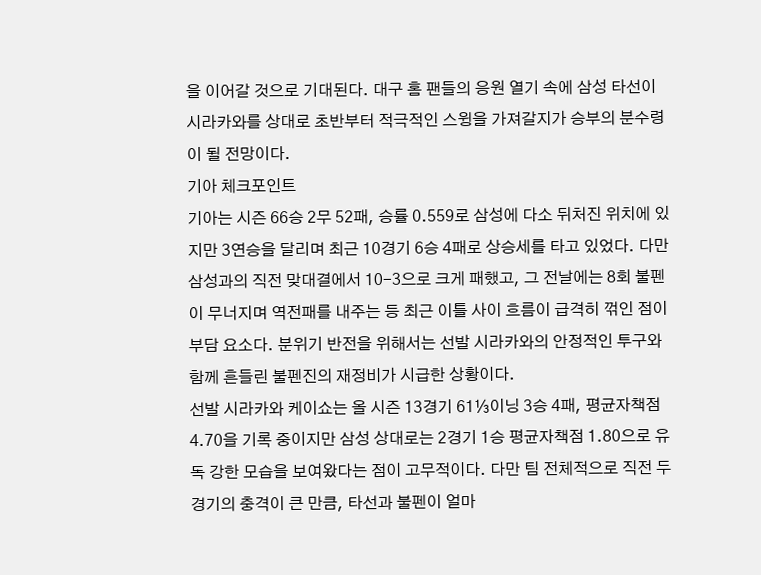을 이어갈 것으로 기대된다. 대구 홈 팬들의 응원 열기 속에 삼성 타선이 시라카와를 상대로 초반부터 적극적인 스윙을 가져갈지가 승부의 분수령이 될 전망이다.
기아 체크포인트
기아는 시즌 66승 2무 52패, 승률 0.559로 삼성에 다소 뒤처진 위치에 있지만 3연승을 달리며 최근 10경기 6승 4패로 상승세를 타고 있었다. 다만 삼성과의 직전 맞대결에서 10-3으로 크게 패했고, 그 전날에는 8회 불펜이 무너지며 역전패를 내주는 등 최근 이틀 사이 흐름이 급격히 꺾인 점이 부담 요소다. 분위기 반전을 위해서는 선발 시라카와의 안정적인 투구와 함께 흔들린 불펜진의 재정비가 시급한 상황이다.
선발 시라카와 케이쇼는 올 시즌 13경기 61⅓이닝 3승 4패, 평균자책점 4.70을 기록 중이지만 삼성 상대로는 2경기 1승 평균자책점 1.80으로 유독 강한 모습을 보여왔다는 점이 고무적이다. 다만 팀 전체적으로 직전 두 경기의 충격이 큰 만큼, 타선과 불펜이 얼마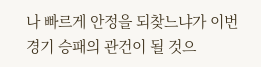나 빠르게 안정을 되찾느냐가 이번 경기 승패의 관건이 될 것으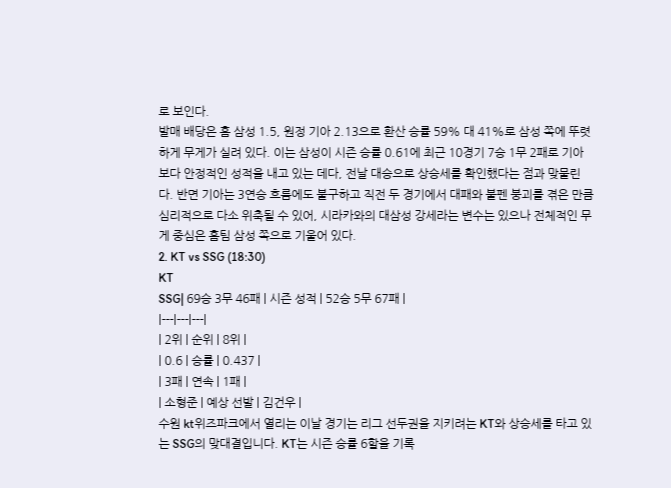로 보인다.
발매 배당은 홈 삼성 1.5, 원정 기아 2.13으로 환산 승률 59% 대 41%로 삼성 쪽에 뚜렷하게 무게가 실려 있다. 이는 삼성이 시즌 승률 0.61에 최근 10경기 7승 1무 2패로 기아보다 안정적인 성적을 내고 있는 데다, 전날 대승으로 상승세를 확인했다는 점과 맞물린다. 반면 기아는 3연승 흐름에도 불구하고 직전 두 경기에서 대패와 불펜 붕괴를 겪은 만큼 심리적으로 다소 위축될 수 있어, 시라카와의 대삼성 강세라는 변수는 있으나 전체적인 무게 중심은 홈팀 삼성 쪽으로 기울어 있다.
2. KT vs SSG (18:30)
KT
SSG| 69승 3무 46패 | 시즌 성적 | 52승 5무 67패 |
|---|---|---|
| 2위 | 순위 | 8위 |
| 0.6 | 승률 | 0.437 |
| 3패 | 연속 | 1패 |
| 소형준 | 예상 선발 | 김건우 |
수원 kt위즈파크에서 열리는 이날 경기는 리그 선두권을 지키려는 KT와 상승세를 타고 있는 SSG의 맞대결입니다. KT는 시즌 승률 6할을 기록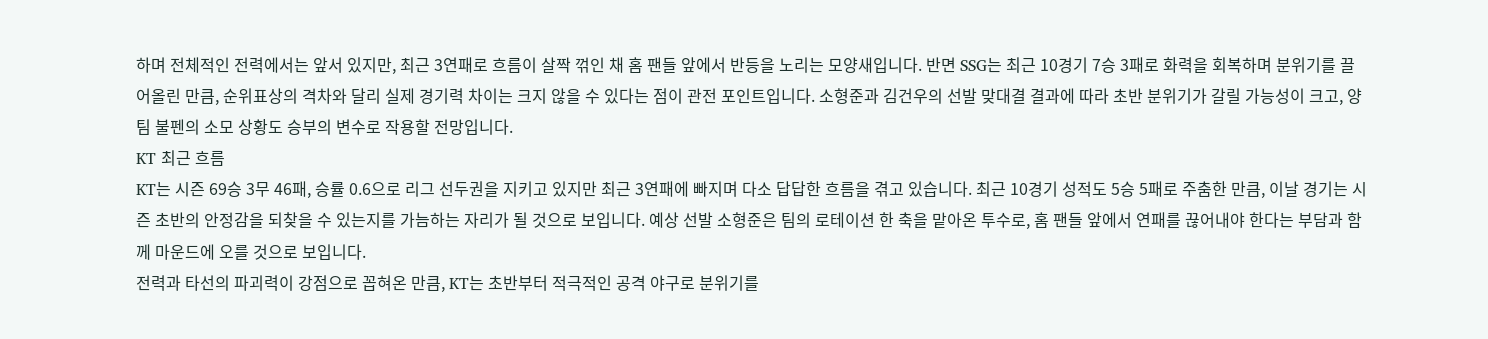하며 전체적인 전력에서는 앞서 있지만, 최근 3연패로 흐름이 살짝 꺾인 채 홈 팬들 앞에서 반등을 노리는 모양새입니다. 반면 SSG는 최근 10경기 7승 3패로 화력을 회복하며 분위기를 끌어올린 만큼, 순위표상의 격차와 달리 실제 경기력 차이는 크지 않을 수 있다는 점이 관전 포인트입니다. 소형준과 김건우의 선발 맞대결 결과에 따라 초반 분위기가 갈릴 가능성이 크고, 양 팀 불펜의 소모 상황도 승부의 변수로 작용할 전망입니다.
KT 최근 흐름
KT는 시즌 69승 3무 46패, 승률 0.6으로 리그 선두권을 지키고 있지만 최근 3연패에 빠지며 다소 답답한 흐름을 겪고 있습니다. 최근 10경기 성적도 5승 5패로 주춤한 만큼, 이날 경기는 시즌 초반의 안정감을 되찾을 수 있는지를 가늠하는 자리가 될 것으로 보입니다. 예상 선발 소형준은 팀의 로테이션 한 축을 맡아온 투수로, 홈 팬들 앞에서 연패를 끊어내야 한다는 부담과 함께 마운드에 오를 것으로 보입니다.
전력과 타선의 파괴력이 강점으로 꼽혀온 만큼, KT는 초반부터 적극적인 공격 야구로 분위기를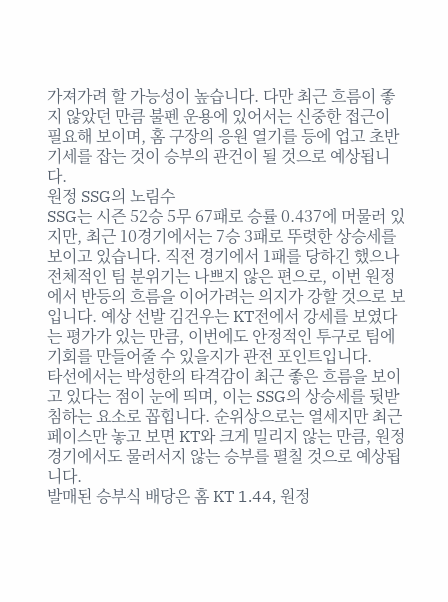가져가려 할 가능성이 높습니다. 다만 최근 흐름이 좋지 않았던 만큼 불펜 운용에 있어서는 신중한 접근이 필요해 보이며, 홈 구장의 응원 열기를 등에 업고 초반 기세를 잡는 것이 승부의 관건이 될 것으로 예상됩니다.
원정 SSG의 노림수
SSG는 시즌 52승 5무 67패로 승률 0.437에 머물러 있지만, 최근 10경기에서는 7승 3패로 뚜렷한 상승세를 보이고 있습니다. 직전 경기에서 1패를 당하긴 했으나 전체적인 팀 분위기는 나쁘지 않은 편으로, 이번 원정에서 반등의 흐름을 이어가려는 의지가 강할 것으로 보입니다. 예상 선발 김건우는 KT전에서 강세를 보였다는 평가가 있는 만큼, 이번에도 안정적인 투구로 팀에 기회를 만들어줄 수 있을지가 관전 포인트입니다.
타선에서는 박성한의 타격감이 최근 좋은 흐름을 보이고 있다는 점이 눈에 띄며, 이는 SSG의 상승세를 뒷받침하는 요소로 꼽힙니다. 순위상으로는 열세지만 최근 페이스만 놓고 보면 KT와 크게 밀리지 않는 만큼, 원정 경기에서도 물러서지 않는 승부를 펼칠 것으로 예상됩니다.
발매된 승부식 배당은 홈 KT 1.44, 원정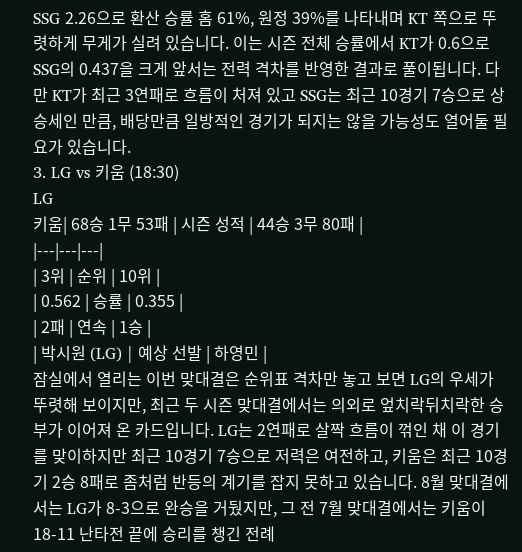SSG 2.26으로 환산 승률 홈 61%, 원정 39%를 나타내며 KT 쪽으로 뚜렷하게 무게가 실려 있습니다. 이는 시즌 전체 승률에서 KT가 0.6으로 SSG의 0.437을 크게 앞서는 전력 격차를 반영한 결과로 풀이됩니다. 다만 KT가 최근 3연패로 흐름이 처져 있고 SSG는 최근 10경기 7승으로 상승세인 만큼, 배당만큼 일방적인 경기가 되지는 않을 가능성도 열어둘 필요가 있습니다.
3. LG vs 키움 (18:30)
LG
키움| 68승 1무 53패 | 시즌 성적 | 44승 3무 80패 |
|---|---|---|
| 3위 | 순위 | 10위 |
| 0.562 | 승률 | 0.355 |
| 2패 | 연속 | 1승 |
| 박시원 (LG) | 예상 선발 | 하영민 |
잠실에서 열리는 이번 맞대결은 순위표 격차만 놓고 보면 LG의 우세가 뚜렷해 보이지만, 최근 두 시즌 맞대결에서는 의외로 엎치락뒤치락한 승부가 이어져 온 카드입니다. LG는 2연패로 살짝 흐름이 꺾인 채 이 경기를 맞이하지만 최근 10경기 7승으로 저력은 여전하고, 키움은 최근 10경기 2승 8패로 좀처럼 반등의 계기를 잡지 못하고 있습니다. 8월 맞대결에서는 LG가 8-3으로 완승을 거뒀지만, 그 전 7월 맞대결에서는 키움이 18-11 난타전 끝에 승리를 챙긴 전례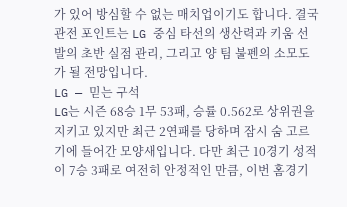가 있어 방심할 수 없는 매치업이기도 합니다. 결국 관전 포인트는 LG 중심 타선의 생산력과 키움 선발의 초반 실점 관리, 그리고 양 팀 불펜의 소모도가 될 전망입니다.
LG — 믿는 구석
LG는 시즌 68승 1무 53패, 승률 0.562로 상위권을 지키고 있지만 최근 2연패를 당하며 잠시 숨 고르기에 들어간 모양새입니다. 다만 최근 10경기 성적이 7승 3패로 여전히 안정적인 만큼, 이번 홈경기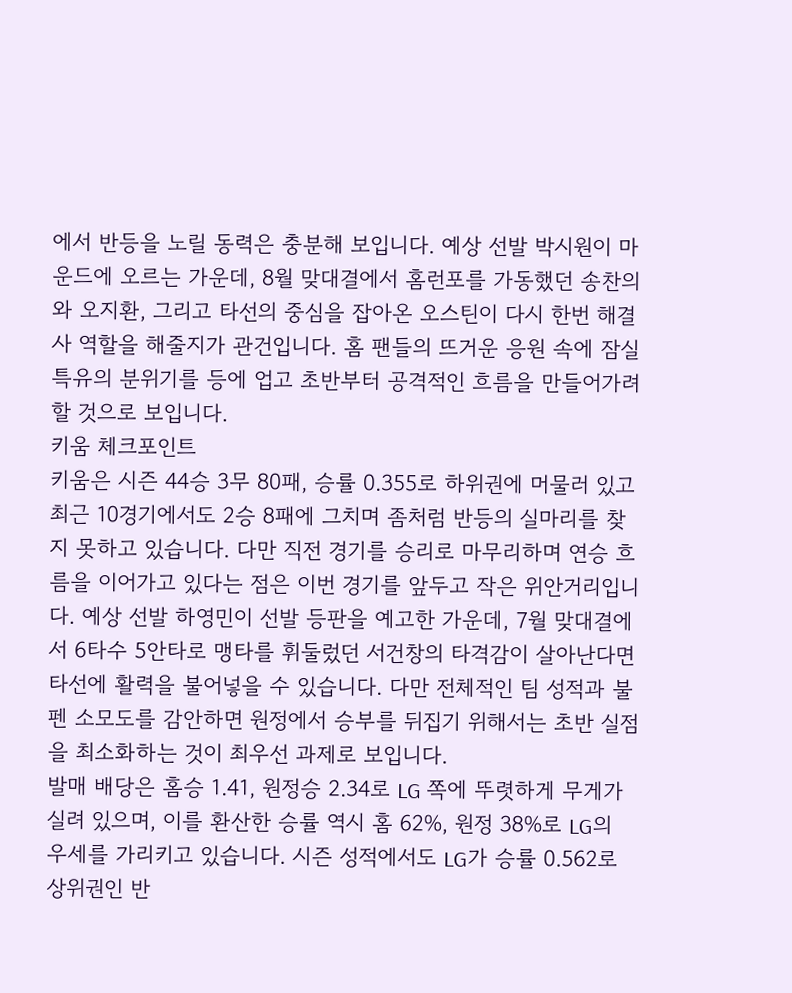에서 반등을 노릴 동력은 충분해 보입니다. 예상 선발 박시원이 마운드에 오르는 가운데, 8월 맞대결에서 홈런포를 가동했던 송찬의와 오지환, 그리고 타선의 중심을 잡아온 오스틴이 다시 한번 해결사 역할을 해줄지가 관건입니다. 홈 팬들의 뜨거운 응원 속에 잠실 특유의 분위기를 등에 업고 초반부터 공격적인 흐름을 만들어가려 할 것으로 보입니다.
키움 체크포인트
키움은 시즌 44승 3무 80패, 승률 0.355로 하위권에 머물러 있고 최근 10경기에서도 2승 8패에 그치며 좀처럼 반등의 실마리를 찾지 못하고 있습니다. 다만 직전 경기를 승리로 마무리하며 연승 흐름을 이어가고 있다는 점은 이번 경기를 앞두고 작은 위안거리입니다. 예상 선발 하영민이 선발 등판을 예고한 가운데, 7월 맞대결에서 6타수 5안타로 맹타를 휘둘렀던 서건창의 타격감이 살아난다면 타선에 활력을 불어넣을 수 있습니다. 다만 전체적인 팀 성적과 불펜 소모도를 감안하면 원정에서 승부를 뒤집기 위해서는 초반 실점을 최소화하는 것이 최우선 과제로 보입니다.
발매 배당은 홈승 1.41, 원정승 2.34로 LG 쪽에 뚜렷하게 무게가 실려 있으며, 이를 환산한 승률 역시 홈 62%, 원정 38%로 LG의 우세를 가리키고 있습니다. 시즌 성적에서도 LG가 승률 0.562로 상위권인 반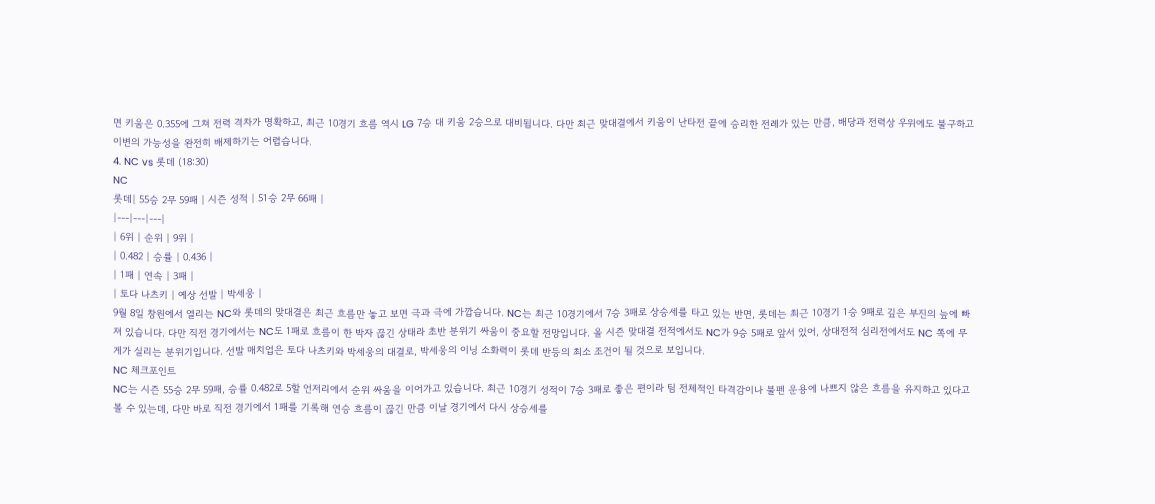면 키움은 0.355에 그쳐 전력 격차가 명확하고, 최근 10경기 흐름 역시 LG 7승 대 키움 2승으로 대비됩니다. 다만 최근 맞대결에서 키움이 난타전 끝에 승리한 전례가 있는 만큼, 배당과 전력상 우위에도 불구하고 이변의 가능성을 완전히 배제하기는 어렵습니다.
4. NC vs 롯데 (18:30)
NC
롯데| 55승 2무 59패 | 시즌 성적 | 51승 2무 66패 |
|---|---|---|
| 6위 | 순위 | 9위 |
| 0.482 | 승률 | 0.436 |
| 1패 | 연속 | 3패 |
| 토다 나츠키 | 예상 선발 | 박세웅 |
9월 8일 창원에서 열리는 NC와 롯데의 맞대결은 최근 흐름만 놓고 보면 극과 극에 가깝습니다. NC는 최근 10경기에서 7승 3패로 상승세를 타고 있는 반면, 롯데는 최근 10경기 1승 9패로 깊은 부진의 늪에 빠져 있습니다. 다만 직전 경기에서는 NC도 1패로 흐름이 한 박자 끊긴 상태라 초반 분위기 싸움이 중요할 전망입니다. 올 시즌 맞대결 전적에서도 NC가 9승 5패로 앞서 있어, 상대전적 심리전에서도 NC 쪽에 무게가 실리는 분위기입니다. 선발 매치업은 토다 나츠키와 박세웅의 대결로, 박세웅의 이닝 소화력이 롯데 반등의 최소 조건이 될 것으로 보입니다.
NC 체크포인트
NC는 시즌 55승 2무 59패, 승률 0.482로 5할 언저리에서 순위 싸움을 이어가고 있습니다. 최근 10경기 성적이 7승 3패로 좋은 편이라 팀 전체적인 타격감이나 불펜 운용에 나쁘지 않은 흐름을 유지하고 있다고 볼 수 있는데, 다만 바로 직전 경기에서 1패를 기록해 연승 흐름이 끊긴 만큼 이날 경기에서 다시 상승세를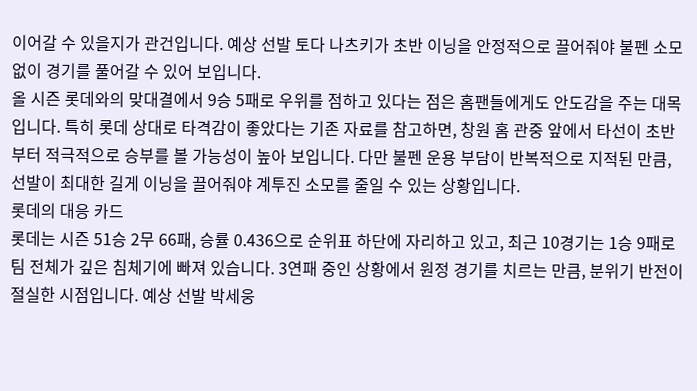이어갈 수 있을지가 관건입니다. 예상 선발 토다 나츠키가 초반 이닝을 안정적으로 끌어줘야 불펜 소모 없이 경기를 풀어갈 수 있어 보입니다.
올 시즌 롯데와의 맞대결에서 9승 5패로 우위를 점하고 있다는 점은 홈팬들에게도 안도감을 주는 대목입니다. 특히 롯데 상대로 타격감이 좋았다는 기존 자료를 참고하면, 창원 홈 관중 앞에서 타선이 초반부터 적극적으로 승부를 볼 가능성이 높아 보입니다. 다만 불펜 운용 부담이 반복적으로 지적된 만큼, 선발이 최대한 길게 이닝을 끌어줘야 계투진 소모를 줄일 수 있는 상황입니다.
롯데의 대응 카드
롯데는 시즌 51승 2무 66패, 승률 0.436으로 순위표 하단에 자리하고 있고, 최근 10경기는 1승 9패로 팀 전체가 깊은 침체기에 빠져 있습니다. 3연패 중인 상황에서 원정 경기를 치르는 만큼, 분위기 반전이 절실한 시점입니다. 예상 선발 박세웅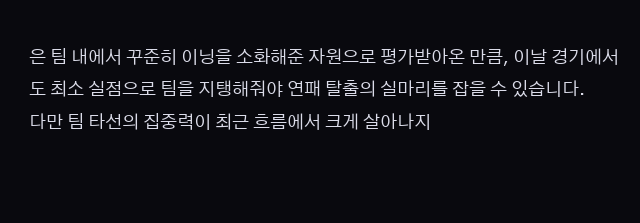은 팀 내에서 꾸준히 이닝을 소화해준 자원으로 평가받아온 만큼, 이날 경기에서도 최소 실점으로 팀을 지탱해줘야 연패 탈출의 실마리를 잡을 수 있습니다.
다만 팀 타선의 집중력이 최근 흐름에서 크게 살아나지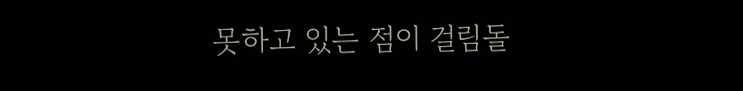못하고 있는 점이 걸림돌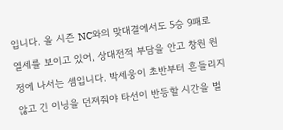입니다. 올 시즌 NC와의 맞대결에서도 5승 9패로 열세를 보이고 있어, 상대전적 부담을 안고 창원 원정에 나서는 셈입니다. 박세웅이 초반부터 흔들리지 않고 긴 이닝을 던져줘야 타선이 반등할 시간을 벌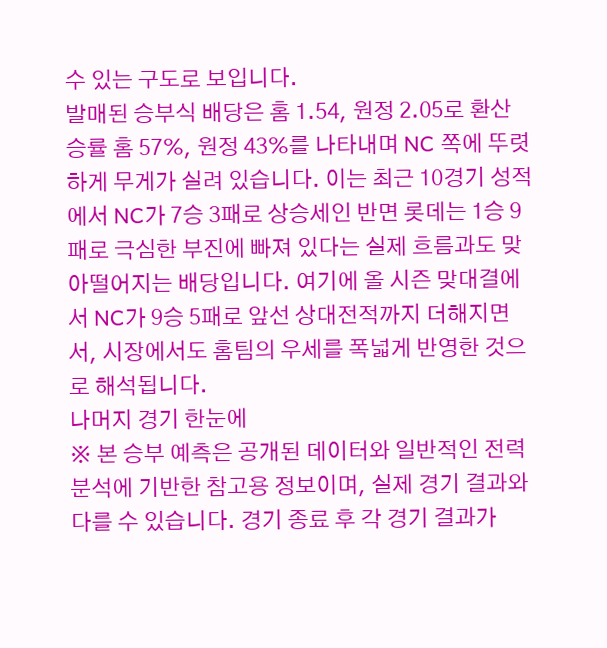수 있는 구도로 보입니다.
발매된 승부식 배당은 홈 1.54, 원정 2.05로 환산 승률 홈 57%, 원정 43%를 나타내며 NC 쪽에 뚜렷하게 무게가 실려 있습니다. 이는 최근 10경기 성적에서 NC가 7승 3패로 상승세인 반면 롯데는 1승 9패로 극심한 부진에 빠져 있다는 실제 흐름과도 맞아떨어지는 배당입니다. 여기에 올 시즌 맞대결에서 NC가 9승 5패로 앞선 상대전적까지 더해지면서, 시장에서도 홈팀의 우세를 폭넓게 반영한 것으로 해석됩니다.
나머지 경기 한눈에
※ 본 승부 예측은 공개된 데이터와 일반적인 전력 분석에 기반한 참고용 정보이며, 실제 경기 결과와 다를 수 있습니다. 경기 종료 후 각 경기 결과가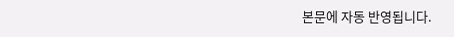본문에 자동 반영됩니다.